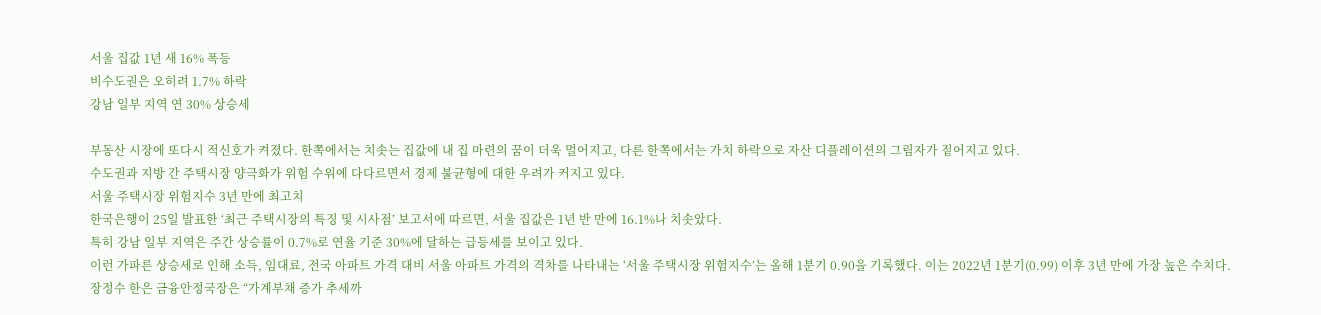서울 집값 1년 새 16% 폭등
비수도권은 오히려 1.7% 하락
강남 일부 지역 연 30% 상승세

부동산 시장에 또다시 적신호가 켜졌다. 한쪽에서는 치솟는 집값에 내 집 마련의 꿈이 더욱 멀어지고, 다른 한쪽에서는 가치 하락으로 자산 디플레이션의 그림자가 짙어지고 있다.
수도권과 지방 간 주택시장 양극화가 위험 수위에 다다르면서 경제 불균형에 대한 우려가 커지고 있다.
서울 주택시장 위험지수 3년 만에 최고치
한국은행이 25일 발표한 ‘최근 주택시장의 특징 및 시사점’ 보고서에 따르면, 서울 집값은 1년 반 만에 16.1%나 치솟았다.
특히 강남 일부 지역은 주간 상승률이 0.7%로 연율 기준 30%에 달하는 급등세를 보이고 있다.
이런 가파른 상승세로 인해 소득, 임대료, 전국 아파트 가격 대비 서울 아파트 가격의 격차를 나타내는 ‘서울 주택시장 위험지수’는 올해 1분기 0.90을 기록했다. 이는 2022년 1분기(0.99) 이후 3년 만에 가장 높은 수치다.
장정수 한은 금융안정국장은 “가계부채 증가 추세까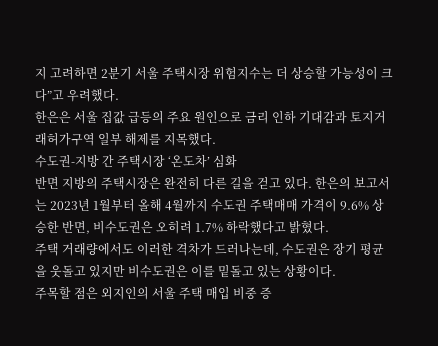지 고려하면 2분기 서울 주택시장 위험지수는 더 상승할 가능성이 크다”고 우려했다.
한은은 서울 집값 급등의 주요 원인으로 금리 인하 기대감과 토지거래허가구역 일부 해제를 지목했다.
수도권-지방 간 주택시장 ‘온도차’ 심화
반면 지방의 주택시장은 완전히 다른 길을 걷고 있다. 한은의 보고서는 2023년 1월부터 올해 4월까지 수도권 주택매매 가격이 9.6% 상승한 반면, 비수도권은 오히려 1.7% 하락했다고 밝혔다.
주택 거래량에서도 이러한 격차가 드러나는데, 수도권은 장기 평균을 웃돌고 있지만 비수도권은 이를 밑돌고 있는 상황이다.
주목할 점은 외지인의 서울 주택 매입 비중 증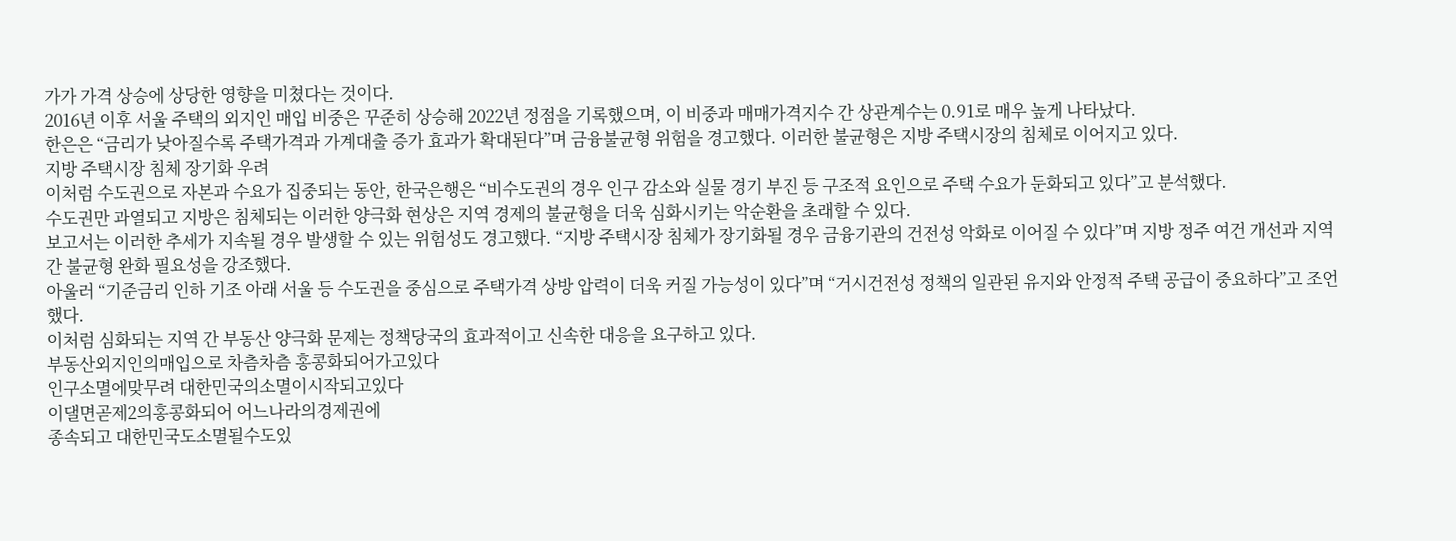가가 가격 상승에 상당한 영향을 미쳤다는 것이다.
2016년 이후 서울 주택의 외지인 매입 비중은 꾸준히 상승해 2022년 정점을 기록했으며, 이 비중과 매매가격지수 간 상관계수는 0.91로 매우 높게 나타났다.
한은은 “금리가 낮아질수록 주택가격과 가계대출 증가 효과가 확대된다”며 금융불균형 위험을 경고했다. 이러한 불균형은 지방 주택시장의 침체로 이어지고 있다.
지방 주택시장 침체 장기화 우려
이처럼 수도권으로 자본과 수요가 집중되는 동안, 한국은행은 “비수도권의 경우 인구 감소와 실물 경기 부진 등 구조적 요인으로 주택 수요가 둔화되고 있다”고 분석했다.
수도권만 과열되고 지방은 침체되는 이러한 양극화 현상은 지역 경제의 불균형을 더욱 심화시키는 악순환을 초래할 수 있다.
보고서는 이러한 추세가 지속될 경우 발생할 수 있는 위험성도 경고했다. “지방 주택시장 침체가 장기화될 경우 금융기관의 건전성 악화로 이어질 수 있다”며 지방 정주 여건 개선과 지역 간 불균형 완화 필요성을 강조했다.
아울러 “기준금리 인하 기조 아래 서울 등 수도권을 중심으로 주택가격 상방 압력이 더욱 커질 가능성이 있다”며 “거시건전성 정책의 일관된 유지와 안정적 주택 공급이 중요하다”고 조언했다.
이처럼 심화되는 지역 간 부동산 양극화 문제는 정책당국의 효과적이고 신속한 대응을 요구하고 있다.
부동산외지인의매입으로 차츰차츰 홍콩화되어가고있다
인구소멸에맞무려 대한민국의소멸이시작되고있다
이댈면곧제2의홍콩화되어 어느나라의경제권에
종속되고 대한민국도소멸될수도있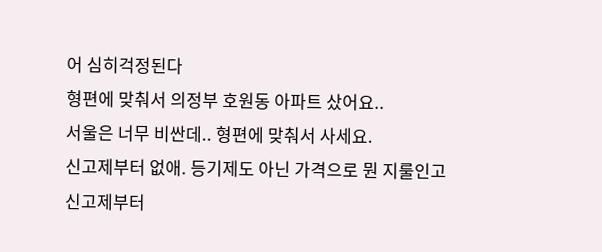어 심히걱정된다
형편에 맞춰서 의정부 호원동 아파트 샀어요..
서울은 너무 비싼데.. 형편에 맞춰서 사세요.
신고제부터 없애. 등기제도 아닌 가격으로 뭔 지룰인고
신고제부터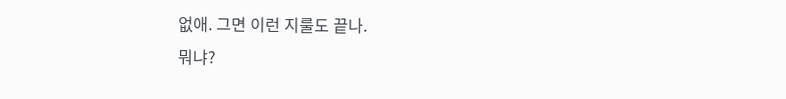없애. 그면 이런 지룰도 끝나.
뭐냐?